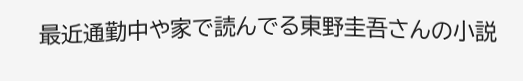最近通勤中や家で読んでる東野圭吾さんの小説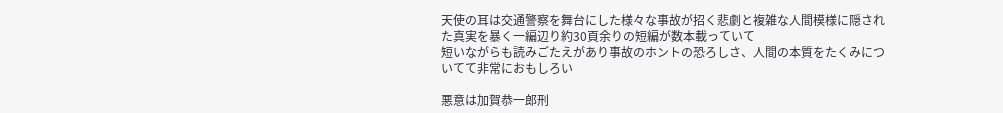天使の耳は交通警察を舞台にした様々な事故が招く悲劇と複雑な人間模様に隠された真実を暴く一編辺り約30頁余りの短編が数本載っていて
短いながらも読みごたえがあり事故のホントの恐ろしさ、人間の本質をたくみについてて非常におもしろい

悪意は加賀恭一郎刑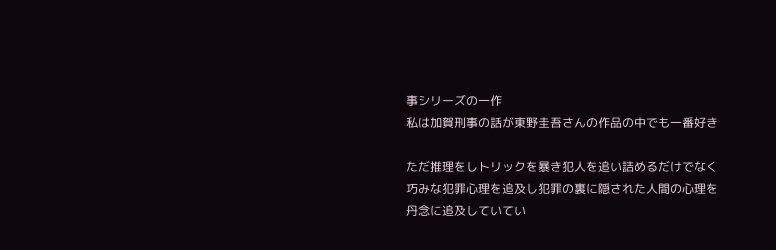事シリーズの一作
私は加賀刑事の話が東野圭吾さんの作品の中でも一番好き

ただ推理をしトリックを暴き犯人を追い詰めるだけでなく
巧みな犯罪心理を追及し犯罪の裏に隠された人間の心理を丹念に追及していてい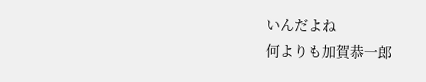いんだよね
何よりも加賀恭一郎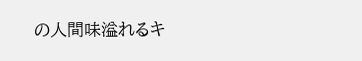の人間味溢れるキ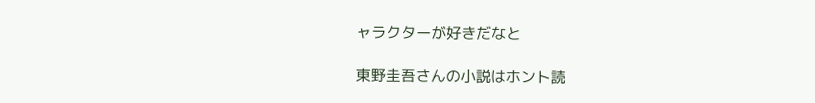ャラクターが好きだなと

東野圭吾さんの小説はホント読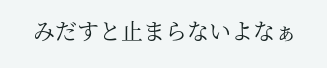みだすと止まらないよなぁ